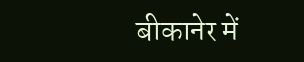बीकानेर में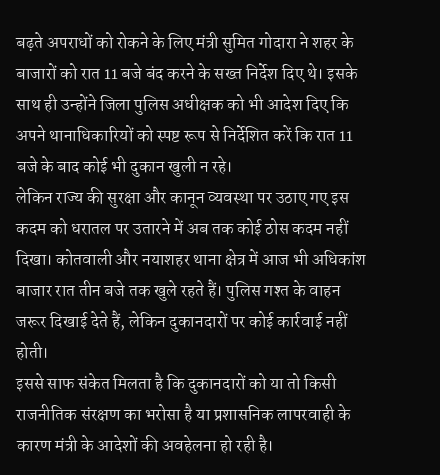बढ़ते अपराधों को रोकने के लिए मंत्री सुमित गोदारा ने शहर के बाजारों को रात 11 बजे बंद करने के सख्त निर्देश दिए थे। इसके साथ ही उन्होंने जिला पुलिस अधीक्षक को भी आदेश दिए कि अपने थानाधिकारियों को स्पष्ट रूप से निर्देशित करें कि रात 11 बजे के बाद कोई भी दुकान खुली न रहे।
लेकिन राज्य की सुरक्षा और कानून व्यवस्था पर उठाए गए इस कदम को धरातल पर उतारने में अब तक कोई ठोस कदम नहीं दिखा। कोतवाली और नयाशहर थाना क्षेत्र में आज भी अधिकांश बाजार रात तीन बजे तक खुले रहते हैं। पुलिस गश्त के वाहन जरूर दिखाई देते हैं, लेकिन दुकानदारों पर कोई कार्रवाई नहीं होती।
इससे साफ संकेत मिलता है कि दुकानदारों को या तो किसी राजनीतिक संरक्षण का भरोसा है या प्रशासनिक लापरवाही के कारण मंत्री के आदेशों की अवहेलना हो रही है।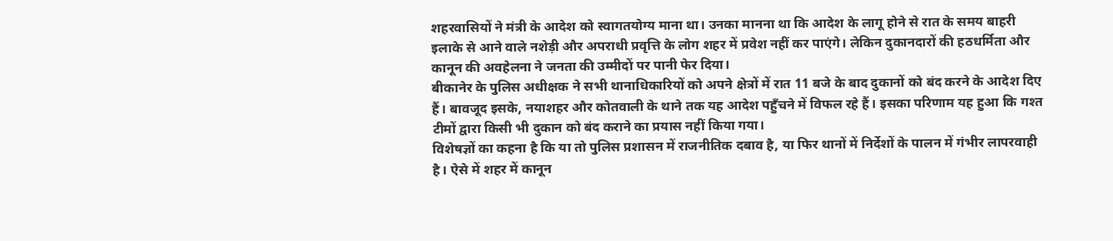शहरवासियों ने मंत्री के आदेश को स्वागतयोग्य माना था। उनका मानना था कि आदेश के लागू होने से रात के समय बाहरी इलाके से आने वाले नशेड़ी और अपराधी प्रवृत्ति के लोग शहर में प्रवेश नहीं कर पाएंगे। लेकिन दुकानदारों की हठधर्मिता और कानून की अवहेलना ने जनता की उम्मीदों पर पानी फेर दिया।
बीकानेर के पुलिस अधीक्षक ने सभी थानाधिकारियों को अपने क्षेत्रों में रात 11 बजे के बाद दुकानों को बंद करने के आदेश दिए हैं। बावजूद इसके, नयाशहर और कोतवाली के थाने तक यह आदेश पहुँचने में विफल रहे हैं। इसका परिणाम यह हुआ कि गश्त टीमों द्वारा किसी भी दुकान को बंद कराने का प्रयास नहीं किया गया।
विशेषज्ञों का कहना है कि या तो पुलिस प्रशासन में राजनीतिक दबाव है, या फिर थानों में निर्देशों के पालन में गंभीर लापरवाही है। ऐसे में शहर में कानून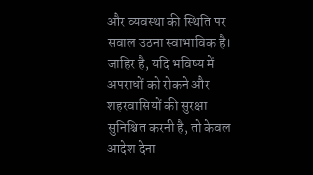और व्यवस्था की स्थिति पर सवाल उठना स्वाभाविक है।
जाहिर है, यदि भविष्य में अपराधों को रोकने और शहरवासियों की सुरक्षा सुनिश्चित करनी है, तो केवल आदेश देना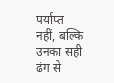पर्याप्त नहीं, बल्कि उनका सही ढंग से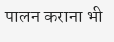पालन कराना भी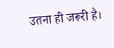उतना ही जरूरी है।